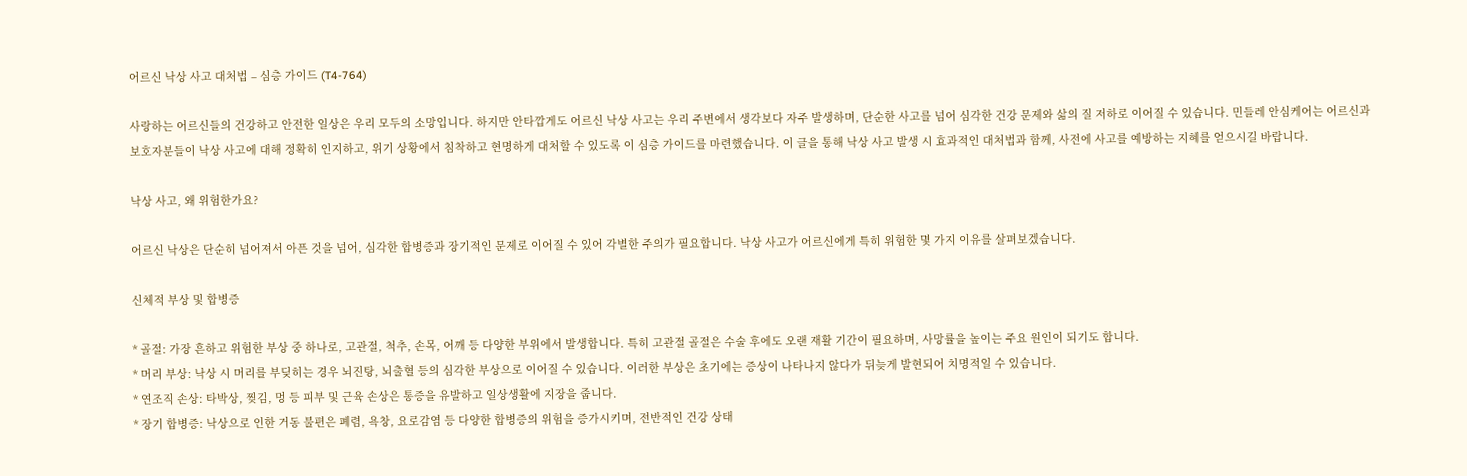어르신 낙상 사고 대처법 – 심층 가이드 (T4-764)

사랑하는 어르신들의 건강하고 안전한 일상은 우리 모두의 소망입니다. 하지만 안타깝게도 어르신 낙상 사고는 우리 주변에서 생각보다 자주 발생하며, 단순한 사고를 넘어 심각한 건강 문제와 삶의 질 저하로 이어질 수 있습니다. 민들레 안심케어는 어르신과 보호자분들이 낙상 사고에 대해 정확히 인지하고, 위기 상황에서 침착하고 현명하게 대처할 수 있도록 이 심층 가이드를 마련했습니다. 이 글을 통해 낙상 사고 발생 시 효과적인 대처법과 함께, 사전에 사고를 예방하는 지혜를 얻으시길 바랍니다.

낙상 사고, 왜 위험한가요?

어르신 낙상은 단순히 넘어져서 아픈 것을 넘어, 심각한 합병증과 장기적인 문제로 이어질 수 있어 각별한 주의가 필요합니다. 낙상 사고가 어르신에게 특히 위험한 몇 가지 이유를 살펴보겠습니다.

신체적 부상 및 합병증

* 골절: 가장 흔하고 위험한 부상 중 하나로, 고관절, 척추, 손목, 어깨 등 다양한 부위에서 발생합니다. 특히 고관절 골절은 수술 후에도 오랜 재활 기간이 필요하며, 사망률을 높이는 주요 원인이 되기도 합니다.
* 머리 부상: 낙상 시 머리를 부딪히는 경우 뇌진탕, 뇌출혈 등의 심각한 부상으로 이어질 수 있습니다. 이러한 부상은 초기에는 증상이 나타나지 않다가 뒤늦게 발현되어 치명적일 수 있습니다.
* 연조직 손상: 타박상, 찢김, 멍 등 피부 및 근육 손상은 통증을 유발하고 일상생활에 지장을 줍니다.
* 장기 합병증: 낙상으로 인한 거동 불편은 폐렴, 욕창, 요로감염 등 다양한 합병증의 위험을 증가시키며, 전반적인 건강 상태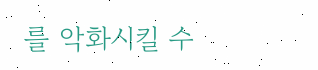를 악화시킬 수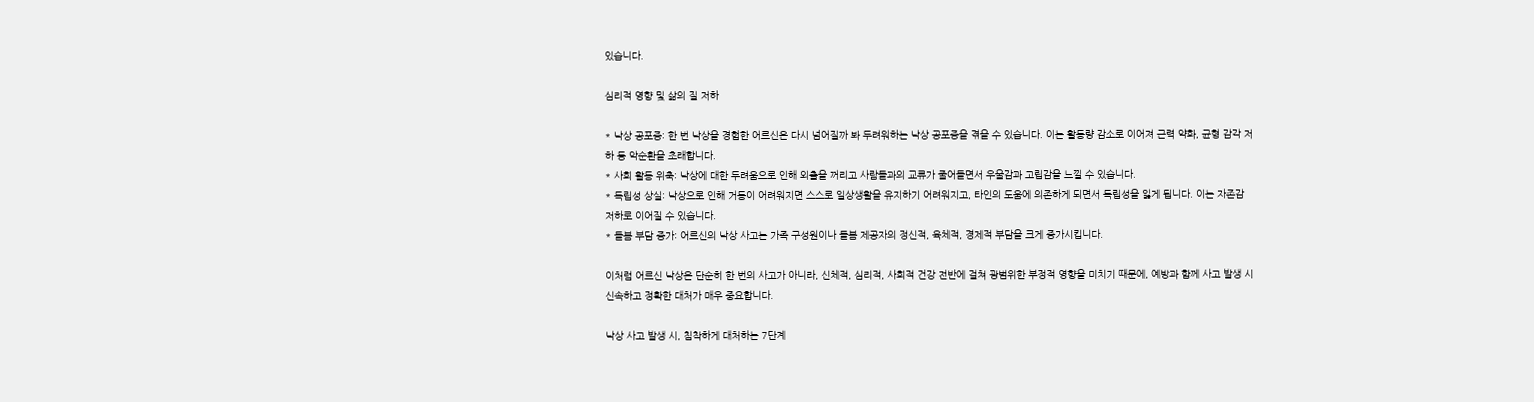있습니다.

심리적 영향 및 삶의 질 저하

* 낙상 공포증: 한 번 낙상을 경험한 어르신은 다시 넘어질까 봐 두려워하는 낙상 공포증을 겪을 수 있습니다. 이는 활동량 감소로 이어져 근력 약화, 균형 감각 저하 등 악순환을 초래합니다.
* 사회 활동 위축: 낙상에 대한 두려움으로 인해 외출을 꺼리고 사람들과의 교류가 줄어들면서 우울감과 고립감을 느낄 수 있습니다.
* 독립성 상실: 낙상으로 인해 거동이 어려워지면 스스로 일상생활을 유지하기 어려워지고, 타인의 도움에 의존하게 되면서 독립성을 잃게 됩니다. 이는 자존감 저하로 이어질 수 있습니다.
* 돌봄 부담 증가: 어르신의 낙상 사고는 가족 구성원이나 돌봄 제공자의 정신적, 육체적, 경제적 부담을 크게 증가시킵니다.

이처럼 어르신 낙상은 단순히 한 번의 사고가 아니라, 신체적, 심리적, 사회적 건강 전반에 걸쳐 광범위한 부정적 영향을 미치기 때문에, 예방과 함께 사고 발생 시 신속하고 정확한 대처가 매우 중요합니다.

낙상 사고 발생 시, 침착하게 대처하는 7단계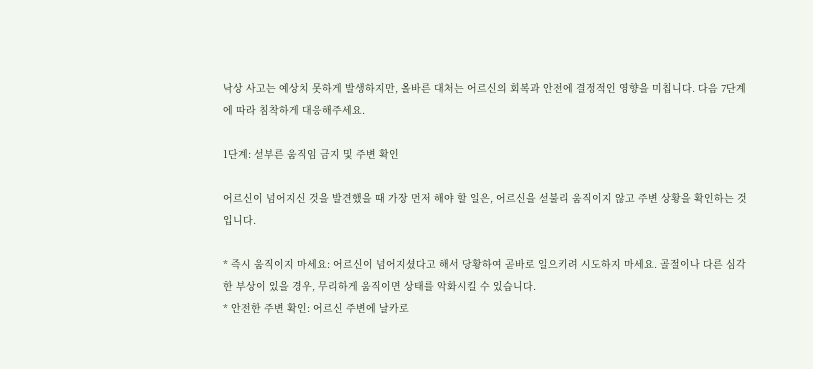낙상 사고는 예상치 못하게 발생하지만, 올바른 대처는 어르신의 회복과 안전에 결정적인 영향을 미칩니다. 다음 7단계에 따라 침착하게 대응해주세요.

1단계: 섣부른 움직임 금지 및 주변 확인

어르신이 넘어지신 것을 발견했을 때 가장 먼저 해야 할 일은, 어르신을 섣불리 움직이지 않고 주변 상황을 확인하는 것입니다.

* 즉시 움직이지 마세요: 어르신이 넘어지셨다고 해서 당황하여 곧바로 일으키려 시도하지 마세요. 골절이나 다른 심각한 부상이 있을 경우, 무리하게 움직이면 상태를 악화시킬 수 있습니다.
* 안전한 주변 확인: 어르신 주변에 날카로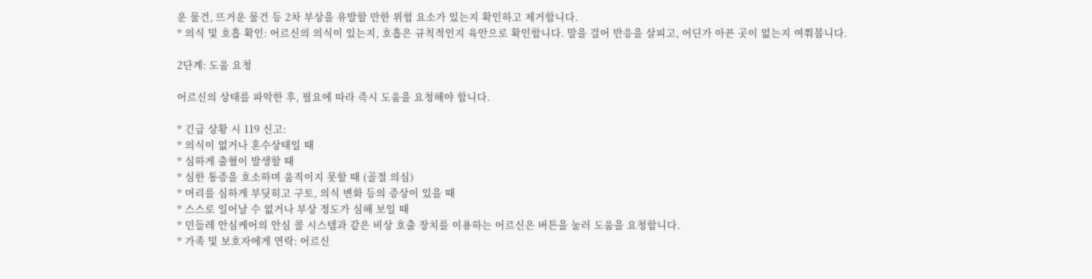운 물건, 뜨거운 물건 등 2차 부상을 유발할 만한 위험 요소가 있는지 확인하고 제거합니다.
* 의식 및 호흡 확인: 어르신의 의식이 있는지, 호흡은 규칙적인지 육안으로 확인합니다. 말을 걸어 반응을 살피고, 어딘가 아픈 곳이 없는지 여쭤봅니다.

2단계: 도움 요청

어르신의 상태를 파악한 후, 필요에 따라 즉시 도움을 요청해야 합니다.

* 긴급 상황 시 119 신고:
* 의식이 없거나 혼수상태일 때
* 심하게 출혈이 발생할 때
* 심한 통증을 호소하며 움직이지 못할 때 (골절 의심)
* 머리를 심하게 부딪히고 구토, 의식 변화 등의 증상이 있을 때
* 스스로 일어날 수 없거나 부상 정도가 심해 보일 때
* 민들레 안심케어의 안심 콜 시스템과 같은 비상 호출 장치를 이용하는 어르신은 버튼을 눌러 도움을 요청합니다.
* 가족 및 보호자에게 연락: 어르신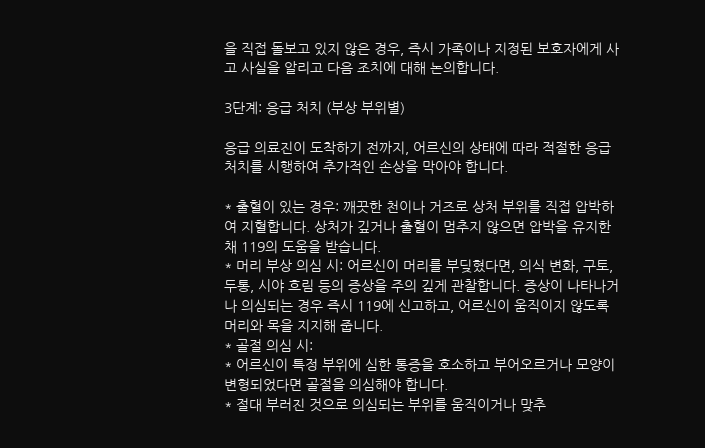을 직접 돌보고 있지 않은 경우, 즉시 가족이나 지정된 보호자에게 사고 사실을 알리고 다음 조치에 대해 논의합니다.

3단계: 응급 처치 (부상 부위별)

응급 의료진이 도착하기 전까지, 어르신의 상태에 따라 적절한 응급 처치를 시행하여 추가적인 손상을 막아야 합니다.

* 출혈이 있는 경우: 깨끗한 천이나 거즈로 상처 부위를 직접 압박하여 지혈합니다. 상처가 깊거나 출혈이 멈추지 않으면 압박을 유지한 채 119의 도움을 받습니다.
* 머리 부상 의심 시: 어르신이 머리를 부딪혔다면, 의식 변화, 구토, 두통, 시야 흐림 등의 증상을 주의 깊게 관찰합니다. 증상이 나타나거나 의심되는 경우 즉시 119에 신고하고, 어르신이 움직이지 않도록 머리와 목을 지지해 줍니다.
* 골절 의심 시:
* 어르신이 특정 부위에 심한 통증을 호소하고 부어오르거나 모양이 변형되었다면 골절을 의심해야 합니다.
* 절대 부러진 것으로 의심되는 부위를 움직이거나 맞추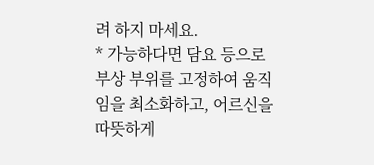려 하지 마세요.
* 가능하다면 담요 등으로 부상 부위를 고정하여 움직임을 최소화하고, 어르신을 따뜻하게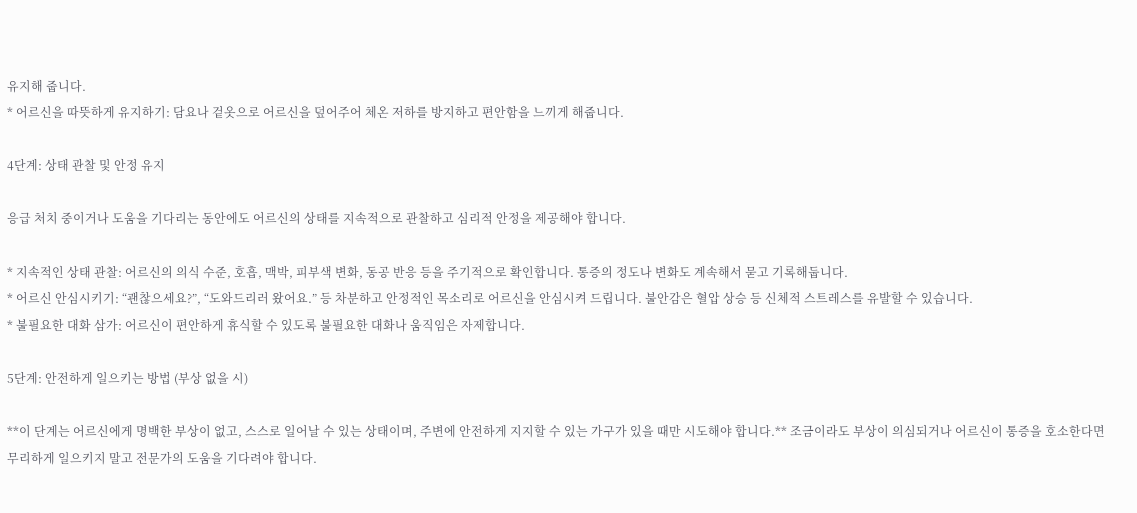유지해 줍니다.
* 어르신을 따뜻하게 유지하기: 담요나 겉옷으로 어르신을 덮어주어 체온 저하를 방지하고 편안함을 느끼게 해줍니다.

4단계: 상태 관찰 및 안정 유지

응급 처치 중이거나 도움을 기다리는 동안에도 어르신의 상태를 지속적으로 관찰하고 심리적 안정을 제공해야 합니다.

* 지속적인 상태 관찰: 어르신의 의식 수준, 호흡, 맥박, 피부색 변화, 동공 반응 등을 주기적으로 확인합니다. 통증의 정도나 변화도 계속해서 묻고 기록해둡니다.
* 어르신 안심시키기: “괜찮으세요?”, “도와드리러 왔어요.” 등 차분하고 안정적인 목소리로 어르신을 안심시켜 드립니다. 불안감은 혈압 상승 등 신체적 스트레스를 유발할 수 있습니다.
* 불필요한 대화 삼가: 어르신이 편안하게 휴식할 수 있도록 불필요한 대화나 움직임은 자제합니다.

5단계: 안전하게 일으키는 방법 (부상 없을 시)

**이 단계는 어르신에게 명백한 부상이 없고, 스스로 일어날 수 있는 상태이며, 주변에 안전하게 지지할 수 있는 가구가 있을 때만 시도해야 합니다.** 조금이라도 부상이 의심되거나 어르신이 통증을 호소한다면 무리하게 일으키지 말고 전문가의 도움을 기다려야 합니다.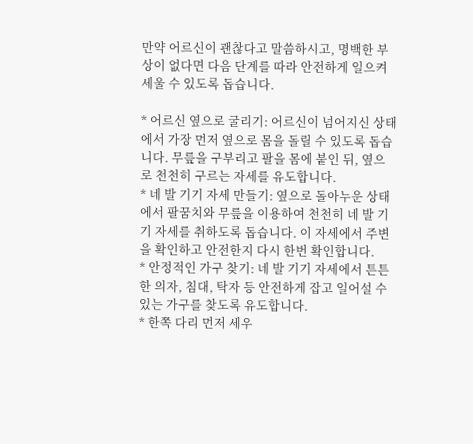만약 어르신이 괜찮다고 말씀하시고, 명백한 부상이 없다면 다음 단계를 따라 안전하게 일으켜 세울 수 있도록 돕습니다.

* 어르신 옆으로 굴리기: 어르신이 넘어지신 상태에서 가장 먼저 옆으로 몸을 돌릴 수 있도록 돕습니다. 무릎을 구부리고 팔을 몸에 붙인 뒤, 옆으로 천천히 구르는 자세를 유도합니다.
* 네 발 기기 자세 만들기: 옆으로 돌아누운 상태에서 팔꿈치와 무릎을 이용하여 천천히 네 발 기기 자세를 취하도록 돕습니다. 이 자세에서 주변을 확인하고 안전한지 다시 한번 확인합니다.
* 안정적인 가구 찾기: 네 발 기기 자세에서 튼튼한 의자, 침대, 탁자 등 안전하게 잡고 일어설 수 있는 가구를 찾도록 유도합니다.
* 한쪽 다리 먼저 세우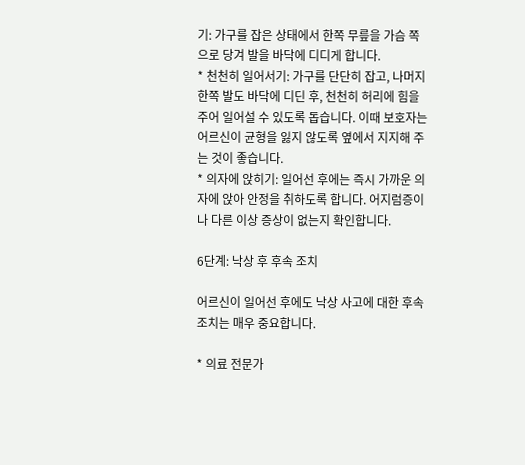기: 가구를 잡은 상태에서 한쪽 무릎을 가슴 쪽으로 당겨 발을 바닥에 디디게 합니다.
* 천천히 일어서기: 가구를 단단히 잡고, 나머지 한쪽 발도 바닥에 디딘 후, 천천히 허리에 힘을 주어 일어설 수 있도록 돕습니다. 이때 보호자는 어르신이 균형을 잃지 않도록 옆에서 지지해 주는 것이 좋습니다.
* 의자에 앉히기: 일어선 후에는 즉시 가까운 의자에 앉아 안정을 취하도록 합니다. 어지럼증이나 다른 이상 증상이 없는지 확인합니다.

6단계: 낙상 후 후속 조치

어르신이 일어선 후에도 낙상 사고에 대한 후속 조치는 매우 중요합니다.

* 의료 전문가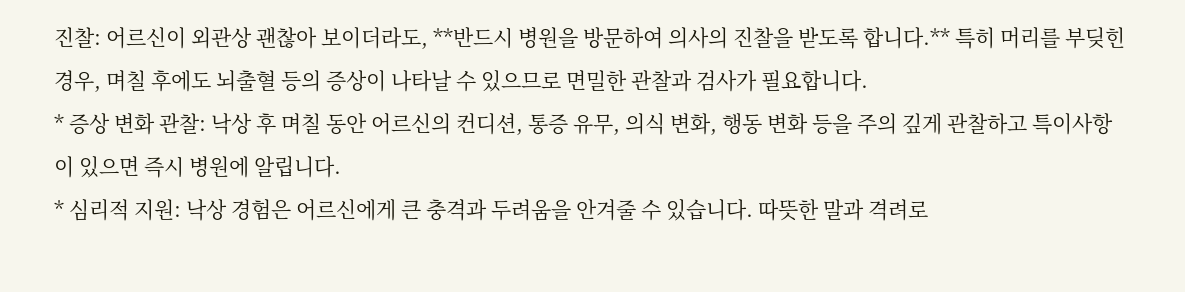진찰: 어르신이 외관상 괜찮아 보이더라도, **반드시 병원을 방문하여 의사의 진찰을 받도록 합니다.** 특히 머리를 부딪힌 경우, 며칠 후에도 뇌출혈 등의 증상이 나타날 수 있으므로 면밀한 관찰과 검사가 필요합니다.
* 증상 변화 관찰: 낙상 후 며칠 동안 어르신의 컨디션, 통증 유무, 의식 변화, 행동 변화 등을 주의 깊게 관찰하고 특이사항이 있으면 즉시 병원에 알립니다.
* 심리적 지원: 낙상 경험은 어르신에게 큰 충격과 두려움을 안겨줄 수 있습니다. 따뜻한 말과 격려로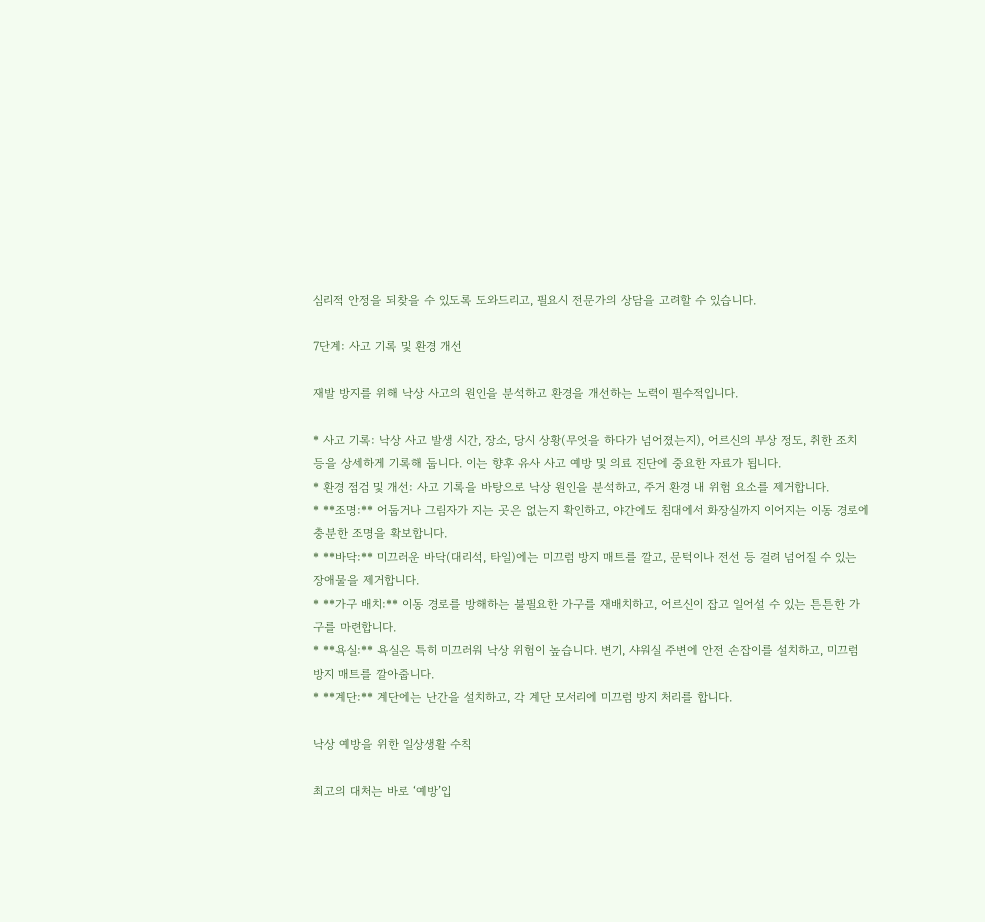심리적 안정을 되찾을 수 있도록 도와드리고, 필요시 전문가의 상담을 고려할 수 있습니다.

7단계: 사고 기록 및 환경 개선

재발 방지를 위해 낙상 사고의 원인을 분석하고 환경을 개선하는 노력이 필수적입니다.

* 사고 기록: 낙상 사고 발생 시간, 장소, 당시 상황(무엇을 하다가 넘어졌는지), 어르신의 부상 정도, 취한 조치 등을 상세하게 기록해 둡니다. 이는 향후 유사 사고 예방 및 의료 진단에 중요한 자료가 됩니다.
* 환경 점검 및 개선: 사고 기록을 바탕으로 낙상 원인을 분석하고, 주거 환경 내 위험 요소를 제거합니다.
* **조명:** 어둡거나 그림자가 지는 곳은 없는지 확인하고, 야간에도 침대에서 화장실까지 이어지는 이동 경로에 충분한 조명을 확보합니다.
* **바닥:** 미끄러운 바닥(대리석, 타일)에는 미끄럼 방지 매트를 깔고, 문턱이나 전선 등 걸려 넘어질 수 있는 장애물을 제거합니다.
* **가구 배치:** 이동 경로를 방해하는 불필요한 가구를 재배치하고, 어르신이 잡고 일어설 수 있는 튼튼한 가구를 마련합니다.
* **욕실:** 욕실은 특히 미끄러워 낙상 위험이 높습니다. 변기, 샤워실 주변에 안전 손잡이를 설치하고, 미끄럼 방지 매트를 깔아줍니다.
* **계단:** 계단에는 난간을 설치하고, 각 계단 모서리에 미끄럼 방지 처리를 합니다.

낙상 예방을 위한 일상생활 수칙

최고의 대처는 바로 ‘예방’입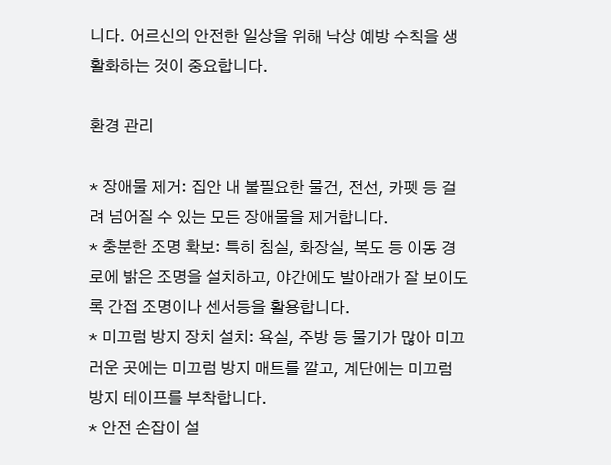니다. 어르신의 안전한 일상을 위해 낙상 예방 수칙을 생활화하는 것이 중요합니다.

환경 관리

* 장애물 제거: 집안 내 불필요한 물건, 전선, 카펫 등 걸려 넘어질 수 있는 모든 장애물을 제거합니다.
* 충분한 조명 확보: 특히 침실, 화장실, 복도 등 이동 경로에 밝은 조명을 설치하고, 야간에도 발아래가 잘 보이도록 간접 조명이나 센서등을 활용합니다.
* 미끄럼 방지 장치 설치: 욕실, 주방 등 물기가 많아 미끄러운 곳에는 미끄럼 방지 매트를 깔고, 계단에는 미끄럼 방지 테이프를 부착합니다.
* 안전 손잡이 설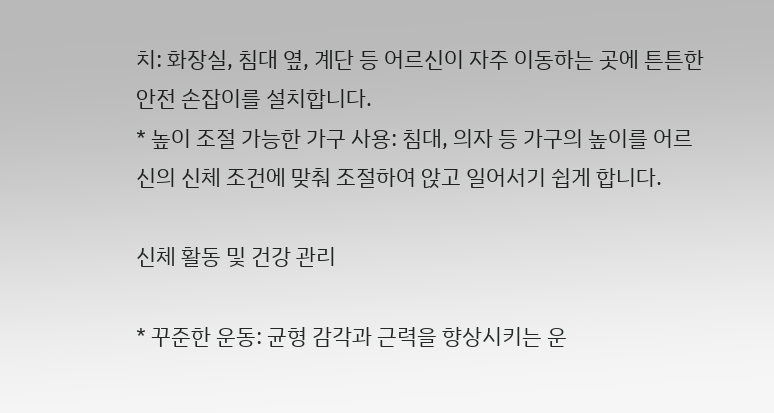치: 화장실, 침대 옆, 계단 등 어르신이 자주 이동하는 곳에 튼튼한 안전 손잡이를 설치합니다.
* 높이 조절 가능한 가구 사용: 침대, 의자 등 가구의 높이를 어르신의 신체 조건에 맞춰 조절하여 앉고 일어서기 쉽게 합니다.

신체 활동 및 건강 관리

* 꾸준한 운동: 균형 감각과 근력을 향상시키는 운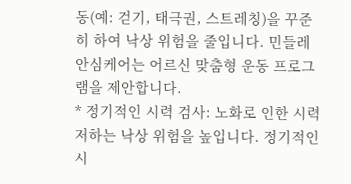동(예: 걷기, 태극권, 스트레칭)을 꾸준히 하여 낙상 위험을 줄입니다. 민들레 안심케어는 어르신 맞춤형 운동 프로그램을 제안합니다.
* 정기적인 시력 검사: 노화로 인한 시력 저하는 낙상 위험을 높입니다. 정기적인 시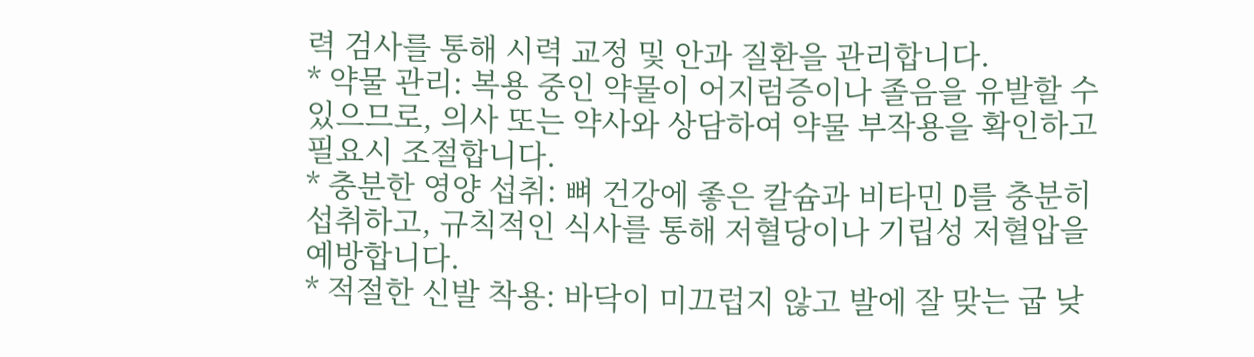력 검사를 통해 시력 교정 및 안과 질환을 관리합니다.
* 약물 관리: 복용 중인 약물이 어지럼증이나 졸음을 유발할 수 있으므로, 의사 또는 약사와 상담하여 약물 부작용을 확인하고 필요시 조절합니다.
* 충분한 영양 섭취: 뼈 건강에 좋은 칼슘과 비타민 D를 충분히 섭취하고, 규칙적인 식사를 통해 저혈당이나 기립성 저혈압을 예방합니다.
* 적절한 신발 착용: 바닥이 미끄럽지 않고 발에 잘 맞는 굽 낮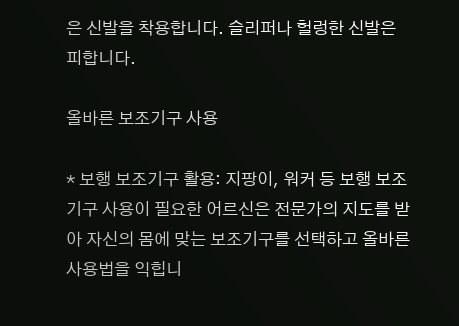은 신발을 착용합니다. 슬리퍼나 헐렁한 신발은 피합니다.

올바른 보조기구 사용

* 보행 보조기구 활용: 지팡이, 워커 등 보행 보조기구 사용이 필요한 어르신은 전문가의 지도를 받아 자신의 몸에 맞는 보조기구를 선택하고 올바른 사용법을 익힙니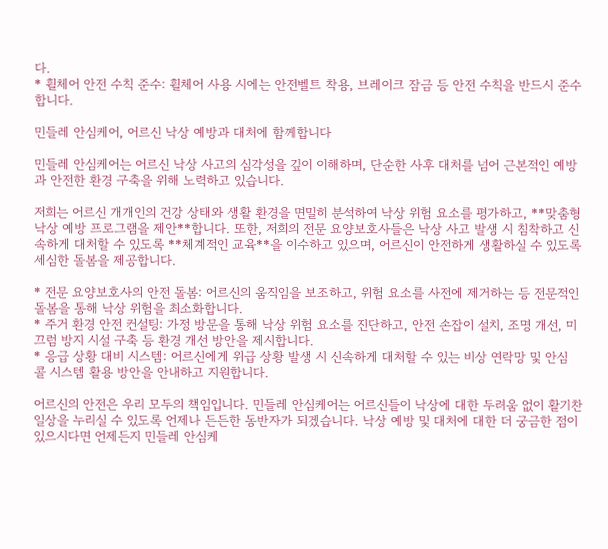다.
* 휠체어 안전 수칙 준수: 휠체어 사용 시에는 안전벨트 착용, 브레이크 잠금 등 안전 수칙을 반드시 준수합니다.

민들레 안심케어, 어르신 낙상 예방과 대처에 함께합니다

민들레 안심케어는 어르신 낙상 사고의 심각성을 깊이 이해하며, 단순한 사후 대처를 넘어 근본적인 예방과 안전한 환경 구축을 위해 노력하고 있습니다.

저희는 어르신 개개인의 건강 상태와 생활 환경을 면밀히 분석하여 낙상 위험 요소를 평가하고, **맞춤형 낙상 예방 프로그램을 제안**합니다. 또한, 저희의 전문 요양보호사들은 낙상 사고 발생 시 침착하고 신속하게 대처할 수 있도록 **체계적인 교육**을 이수하고 있으며, 어르신이 안전하게 생활하실 수 있도록 세심한 돌봄을 제공합니다.

* 전문 요양보호사의 안전 돌봄: 어르신의 움직임을 보조하고, 위험 요소를 사전에 제거하는 등 전문적인 돌봄을 통해 낙상 위험을 최소화합니다.
* 주거 환경 안전 컨설팅: 가정 방문을 통해 낙상 위험 요소를 진단하고, 안전 손잡이 설치, 조명 개선, 미끄럼 방지 시설 구축 등 환경 개선 방안을 제시합니다.
* 응급 상황 대비 시스템: 어르신에게 위급 상황 발생 시 신속하게 대처할 수 있는 비상 연락망 및 안심 콜 시스템 활용 방안을 안내하고 지원합니다.

어르신의 안전은 우리 모두의 책임입니다. 민들레 안심케어는 어르신들이 낙상에 대한 두려움 없이 활기찬 일상을 누리실 수 있도록 언제나 든든한 동반자가 되겠습니다. 낙상 예방 및 대처에 대한 더 궁금한 점이 있으시다면 언제든지 민들레 안심케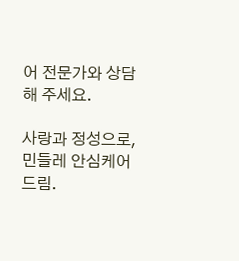어 전문가와 상담해 주세요.

사랑과 정성으로, 민들레 안심케어 드림.